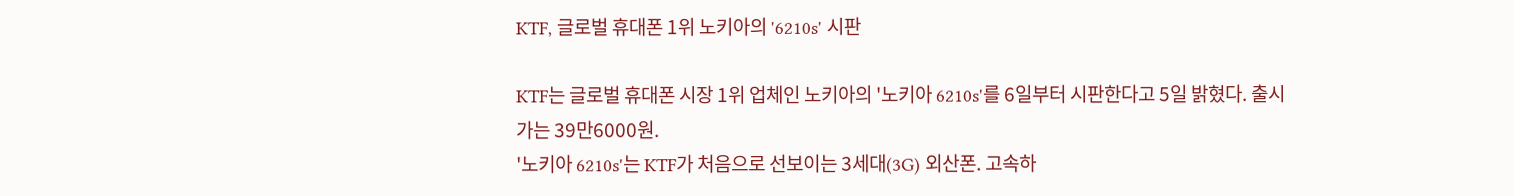KTF, 글로벌 휴대폰 1위 노키아의 '6210s' 시판

KTF는 글로벌 휴대폰 시장 1위 업체인 노키아의 '노키아 6210s'를 6일부터 시판한다고 5일 밝혔다. 출시가는 39만6000원.
'노키아 6210s'는 KTF가 처음으로 선보이는 3세대(3G) 외산폰. 고속하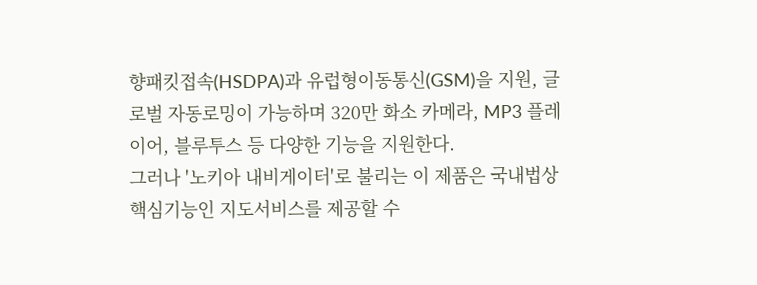향패킷접속(HSDPA)과 유럽형이동통신(GSM)을 지원, 글로벌 자동로밍이 가능하며 320만 화소 카메라, MP3 플레이어, 블루투스 등 다양한 기능을 지원한다.
그러나 '노키아 내비게이터'로 불리는 이 제품은 국내법상 핵심기능인 지도서비스를 제공할 수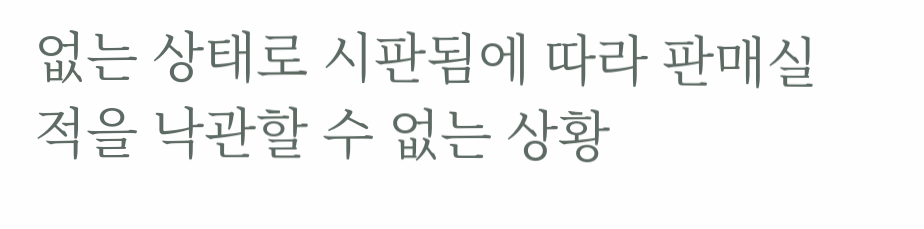없는 상태로 시판됨에 따라 판매실적을 낙관할 수 없는 상황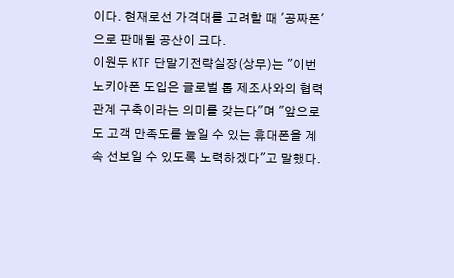이다. 현재로선 가격대를 고려할 때 '공짜폰'으로 판매될 공산이 크다.
이원두 KTF 단말기전략실장(상무)는 "이번 노키아폰 도입은 글로벌 톱 제조사와의 협력 관계 구축이라는 의미를 갖는다"며 "앞으로도 고객 만족도를 높일 수 있는 휴대폰을 계속 선보일 수 있도록 노력하겠다"고 말했다.